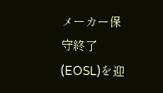メーカー保守終了(EOSL)を迎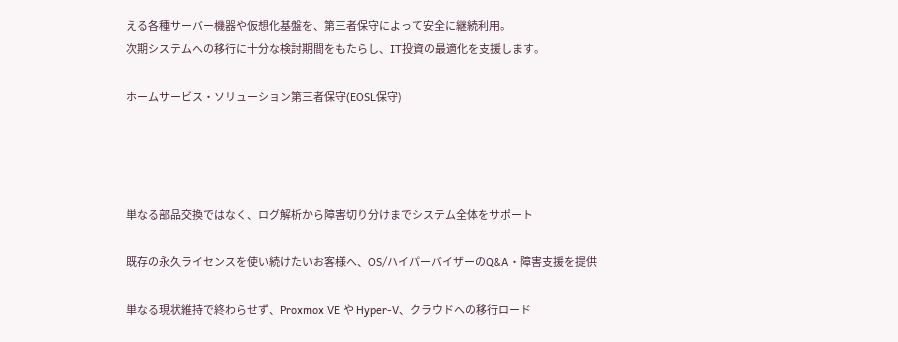える各種サーバー機器や仮想化基盤を、第三者保守によって安全に継続利用。
次期システムへの移行に十分な検討期間をもたらし、IT投資の最適化を支援します。

ホームサービス・ソリューション第三者保守(EOSL保守)




単なる部品交換ではなく、ログ解析から障害切り分けまでシステム全体をサポート

既存の永久ライセンスを使い続けたいお客様へ、OS/ハイパーバイザーのQ&A・障害支援を提供

単なる現状維持で終わらせず、Proxmox VE や Hyper-V、クラウドへの移行ロード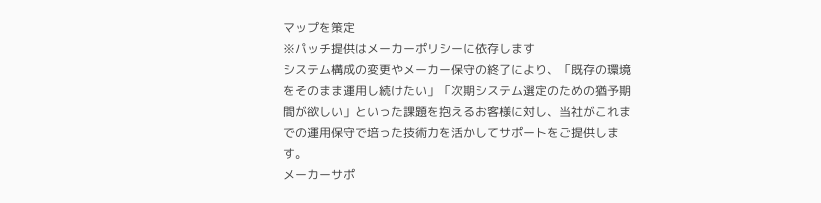マップを策定
※パッチ提供はメーカーポリシーに依存します
システム構成の変更やメーカー保守の終了により、「既存の環境をそのまま運用し続けたい」「次期システム選定のための猶予期間が欲しい」といった課題を抱えるお客様に対し、当社がこれまでの運用保守で培った技術力を活かしてサポートをご提供します。
メーカーサポ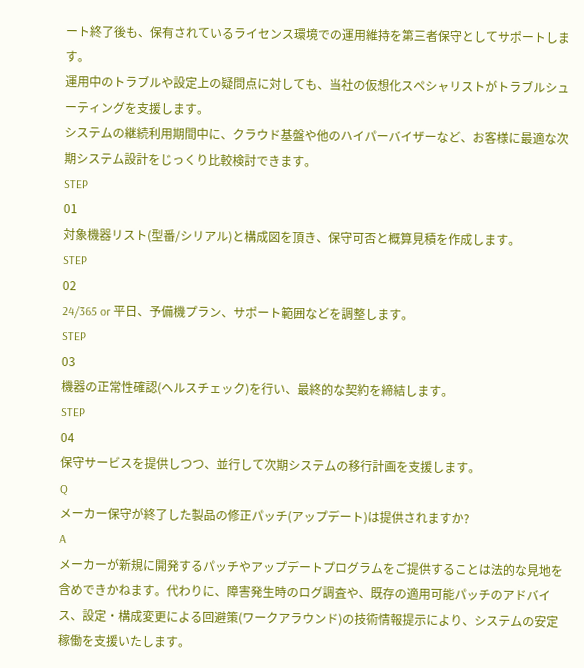ート終了後も、保有されているライセンス環境での運用維持を第三者保守としてサポートします。
運用中のトラブルや設定上の疑問点に対しても、当社の仮想化スペシャリストがトラブルシューティングを支援します。
システムの継続利用期間中に、クラウド基盤や他のハイパーバイザーなど、お客様に最適な次期システム設計をじっくり比較検討できます。
STEP
01
対象機器リスト(型番/シリアル)と構成図を頂き、保守可否と概算見積を作成します。
STEP
02
24/365 or 平日、予備機プラン、サポート範囲などを調整します。
STEP
03
機器の正常性確認(ヘルスチェック)を行い、最終的な契約を締結します。
STEP
04
保守サービスを提供しつつ、並行して次期システムの移行計画を支援します。
Q
メーカー保守が終了した製品の修正パッチ(アップデート)は提供されますか?
A
メーカーが新規に開発するパッチやアップデートプログラムをご提供することは法的な見地を含めできかねます。代わりに、障害発生時のログ調査や、既存の適用可能パッチのアドバイス、設定・構成変更による回避策(ワークアラウンド)の技術情報提示により、システムの安定稼働を支援いたします。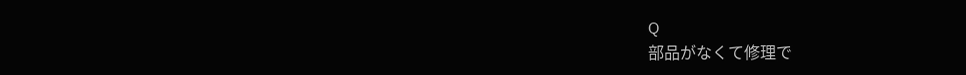Q
部品がなくて修理で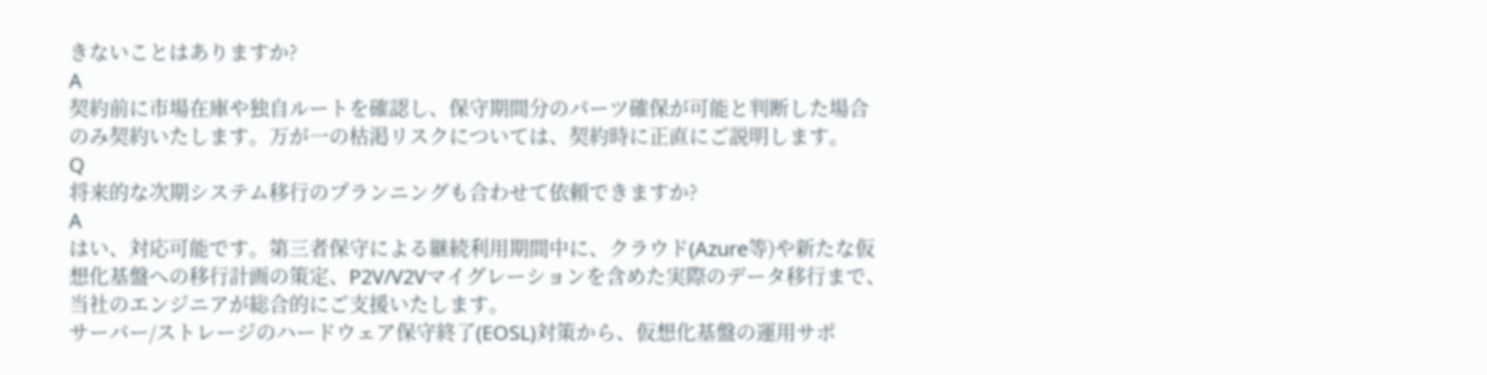きないことはありますか?
A
契約前に市場在庫や独自ルートを確認し、保守期間分のパーツ確保が可能と判断した場合のみ契約いたします。万が一の枯渇リスクについては、契約時に正直にご説明します。
Q
将来的な次期システム移行のプランニングも合わせて依頼できますか?
A
はい、対応可能です。第三者保守による継続利用期間中に、クラウド(Azure等)や新たな仮想化基盤への移行計画の策定、P2V/V2Vマイグレーションを含めた実際のデータ移行まで、当社のエンジニアが総合的にご支援いたします。
サーバー/ストレージのハードウェア保守終了(EOSL)対策から、仮想化基盤の運用サポ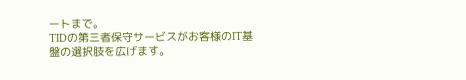ートまで。
TIDの第三者保守サービスがお客様のIT基盤の選択肢を広げます。